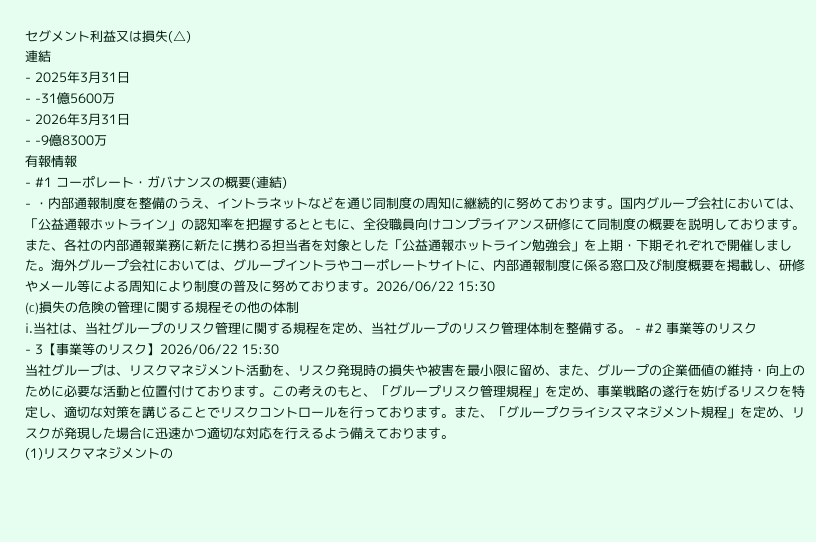セグメント利益又は損失(△)
連結
- 2025年3月31日
- -31億5600万
- 2026年3月31日
- -9億8300万
有報情報
- #1 コーポレート・ガバナンスの概要(連結)
- ・内部通報制度を整備のうえ、イントラネットなどを通じ同制度の周知に継続的に努めております。国内グループ会社においては、「公益通報ホットライン」の認知率を把握するとともに、全役職員向けコンプライアンス研修にて同制度の概要を説明しております。また、各社の内部通報業務に新たに携わる担当者を対象とした「公益通報ホットライン勉強会」を上期・下期それぞれで開催しました。海外グループ会社においては、グループイントラやコーポレートサイトに、内部通報制度に係る窓口及び制度概要を掲載し、研修やメール等による周知により制度の普及に努めております。2026/06/22 15:30
(c)損失の危険の管理に関する規程その他の体制
ⅰ.当社は、当社グループのリスク管理に関する規程を定め、当社グループのリスク管理体制を整備する。 - #2 事業等のリスク
- 3【事業等のリスク】2026/06/22 15:30
当社グループは、リスクマネジメント活動を、リスク発現時の損失や被害を最小限に留め、また、グループの企業価値の維持・向上のために必要な活動と位置付けております。この考えのもと、「グループリスク管理規程」を定め、事業戦略の遂行を妨げるリスクを特定し、適切な対策を講じることでリスクコントロールを行っております。また、「グループクライシスマネジメント規程」を定め、リスクが発現した場合に迅速かつ適切な対応を行えるよう備えております。
(1)リスクマネジメントの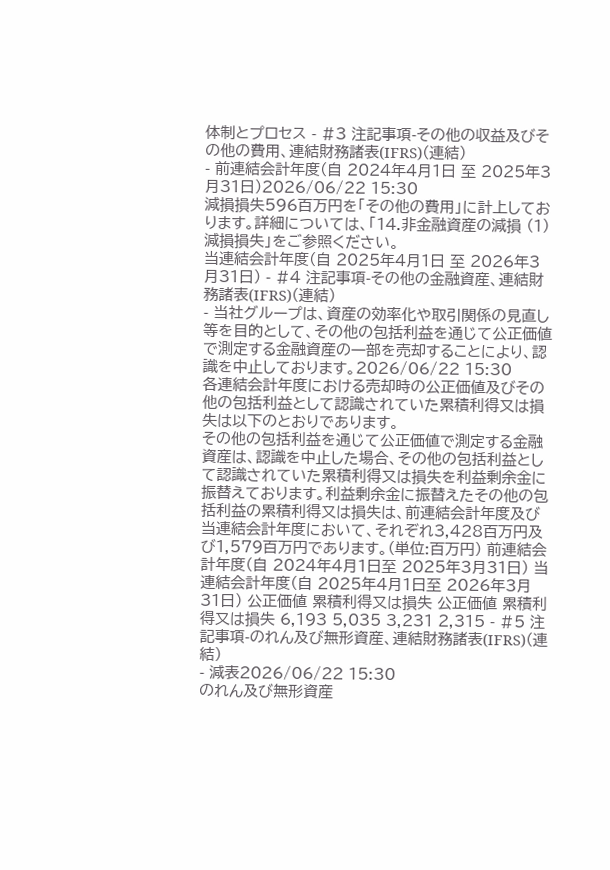体制とプロセス - #3 注記事項-その他の収益及びその他の費用、連結財務諸表(IFRS)(連結)
- 前連結会計年度(自 2024年4月1日 至 2025年3月31日)2026/06/22 15:30
減損損失596百万円を「その他の費用」に計上しております。詳細については、「14.非金融資産の減損 (1)減損損失」をご参照ください。
当連結会計年度(自 2025年4月1日 至 2026年3月31日) - #4 注記事項-その他の金融資産、連結財務諸表(IFRS)(連結)
- 当社グループは、資産の効率化や取引関係の見直し等を目的として、その他の包括利益を通じて公正価値で測定する金融資産の一部を売却することにより、認識を中止しております。2026/06/22 15:30
各連結会計年度における売却時の公正価値及びその他の包括利益として認識されていた累積利得又は損失は以下のとおりであります。
その他の包括利益を通じて公正価値で測定する金融資産は、認識を中止した場合、その他の包括利益として認識されていた累積利得又は損失を利益剰余金に振替えております。利益剰余金に振替えたその他の包括利益の累積利得又は損失は、前連結会計年度及び当連結会計年度において、それぞれ3,428百万円及び1,579百万円であります。(単位:百万円) 前連結会計年度(自 2024年4月1日至 2025年3月31日) 当連結会計年度(自 2025年4月1日至 2026年3月31日) 公正価値 累積利得又は損失 公正価値 累積利得又は損失 6,193 5,035 3,231 2,315 - #5 注記事項-のれん及び無形資産、連結財務諸表(IFRS)(連結)
- 減表2026/06/22 15:30
のれん及び無形資産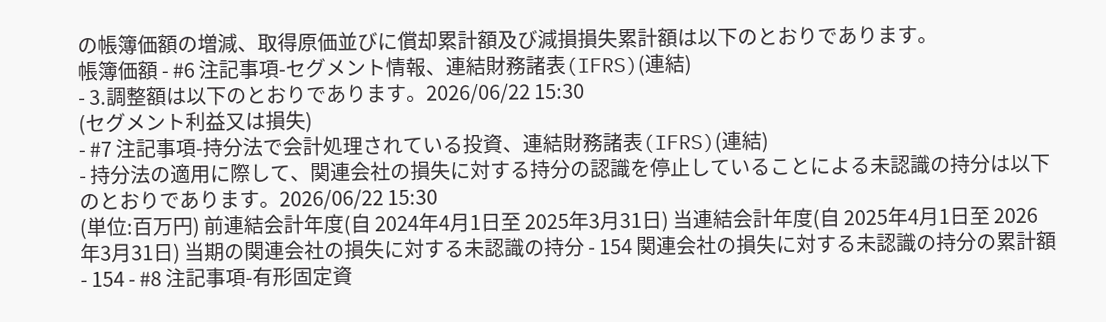の帳簿価額の増減、取得原価並びに償却累計額及び減損損失累計額は以下のとおりであります。
帳簿価額 - #6 注記事項-セグメント情報、連結財務諸表(IFRS)(連結)
- 3.調整額は以下のとおりであります。2026/06/22 15:30
(セグメント利益又は損失)
- #7 注記事項-持分法で会計処理されている投資、連結財務諸表(IFRS)(連結)
- 持分法の適用に際して、関連会社の損失に対する持分の認識を停止していることによる未認識の持分は以下のとおりであります。2026/06/22 15:30
(単位:百万円) 前連結会計年度(自 2024年4月1日至 2025年3月31日) 当連結会計年度(自 2025年4月1日至 2026年3月31日) 当期の関連会社の損失に対する未認識の持分 - 154 関連会社の損失に対する未認識の持分の累計額 - 154 - #8 注記事項-有形固定資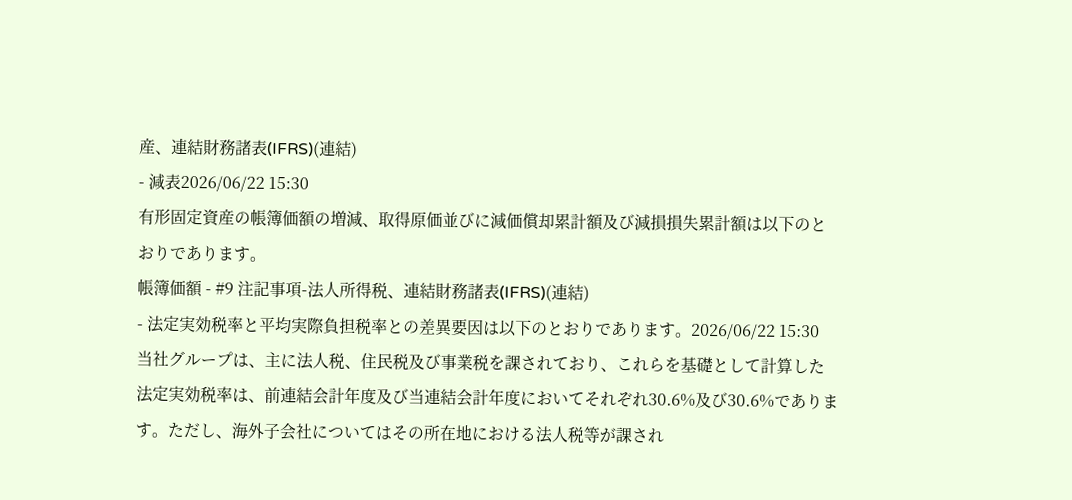産、連結財務諸表(IFRS)(連結)
- 減表2026/06/22 15:30
有形固定資産の帳簿価額の増減、取得原価並びに減価償却累計額及び減損損失累計額は以下のとおりであります。
帳簿価額 - #9 注記事項-法人所得税、連結財務諸表(IFRS)(連結)
- 法定実効税率と平均実際負担税率との差異要因は以下のとおりであります。2026/06/22 15:30
当社グループは、主に法人税、住民税及び事業税を課されており、これらを基礎として計算した法定実効税率は、前連結会計年度及び当連結会計年度においてそれぞれ30.6%及び30.6%であります。ただし、海外子会社についてはその所在地における法人税等が課され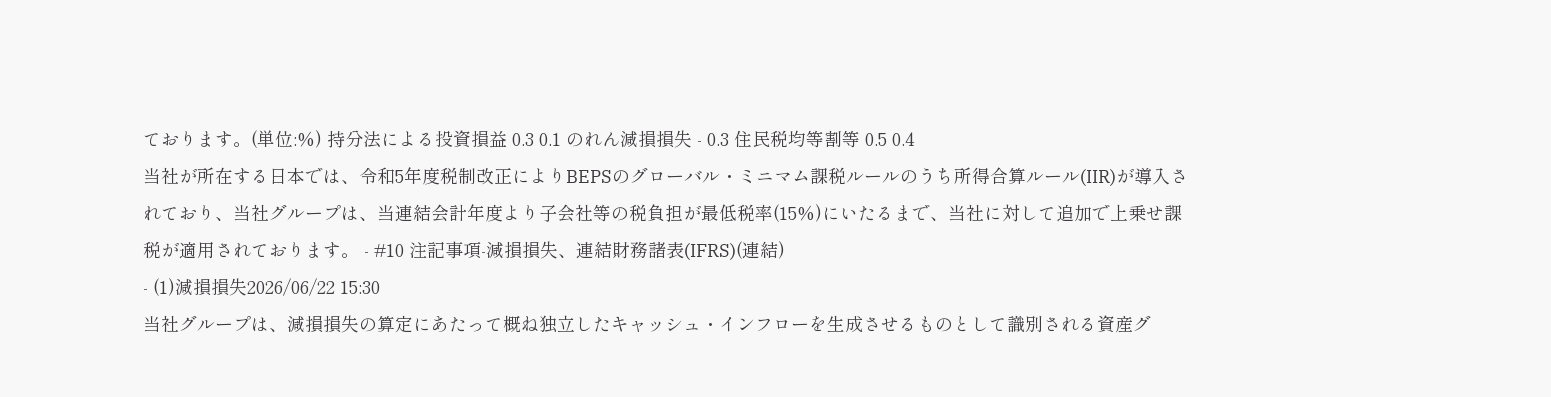ております。(単位:%) 持分法による投資損益 0.3 0.1 のれん減損損失 - 0.3 住民税均等割等 0.5 0.4
当社が所在する日本では、令和5年度税制改正によりBEPSのグローバル・ミニマム課税ルールのうち所得合算ルール(IIR)が導入されており、当社グループは、当連結会計年度より子会社等の税負担が最低税率(15%)にいたるまで、当社に対して追加で上乗せ課税が適用されております。 - #10 注記事項-減損損失、連結財務諸表(IFRS)(連結)
- (1)減損損失2026/06/22 15:30
当社グループは、減損損失の算定にあたって概ね独立したキャッシュ・インフローを生成させるものとして識別される資産グ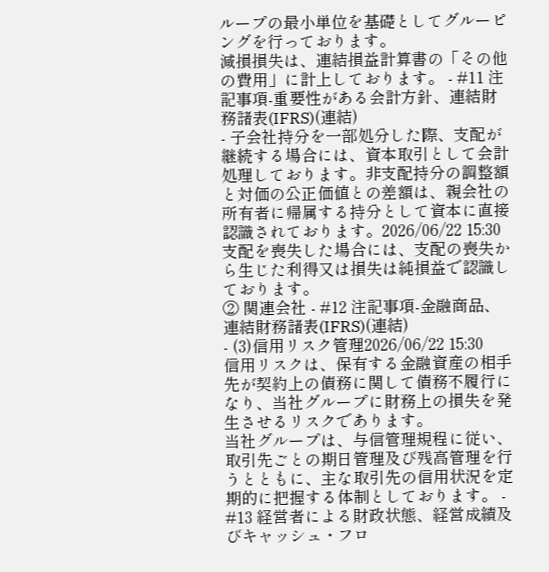ループの最小単位を基礎としてグルーピングを行っております。
減損損失は、連結損益計算書の「その他の費用」に計上しております。 - #11 注記事項-重要性がある会計方針、連結財務諸表(IFRS)(連結)
- 子会社持分を一部処分した際、支配が継続する場合には、資本取引として会計処理しております。非支配持分の調整額と対価の公正価値との差額は、親会社の所有者に帰属する持分として資本に直接認識されております。2026/06/22 15:30
支配を喪失した場合には、支配の喪失から生じた利得又は損失は純損益で認識しております。
② 関連会社 - #12 注記事項-金融商品、連結財務諸表(IFRS)(連結)
- (3)信用リスク管理2026/06/22 15:30
信用リスクは、保有する金融資産の相手先が契約上の債務に関して債務不履行になり、当社グループに財務上の損失を発生させるリスクであります。
当社グループは、与信管理規程に従い、取引先ごとの期日管理及び残高管理を行うとともに、主な取引先の信用状況を定期的に把握する体制としております。 - #13 経営者による財政状態、経営成績及びキャッシュ・フロ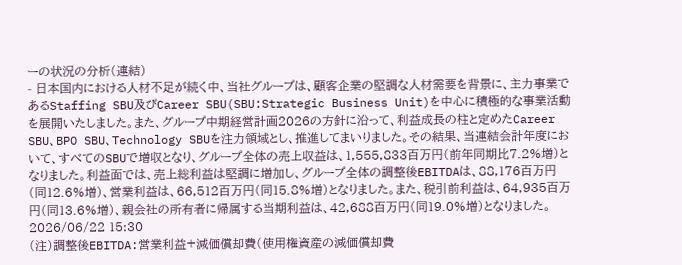ーの状況の分析(連結)
- 日本国内における人材不足が続く中、当社グループは、顧客企業の堅調な人材需要を背景に、主力事業であるStaffing SBU及びCareer SBU(SBU:Strategic Business Unit)を中心に積極的な事業活動を展開いたしました。また、グループ中期経営計画2026の方針に沿って、利益成長の柱と定めたCareer SBU、BPO SBU、Technology SBUを注力領域とし、推進してまいりました。その結果、当連結会計年度において、すべてのSBUで増収となり、グループ全体の売上収益は、1,555,833百万円(前年同期比7.2%増)となりました。利益面では、売上総利益は堅調に増加し、グループ全体の調整後EBITDAは、88,176百万円(同12.6%増)、営業利益は、66,512百万円(同15.8%増)となりました。また、税引前利益は、64,935百万円(同13.6%増)、親会社の所有者に帰属する当期利益は、42,688百万円(同19.0%増)となりました。2026/06/22 15:30
(注)調整後EBITDA:営業利益+減価償却費(使用権資産の減価償却費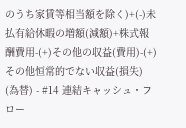のうち家賃等相当額を除く)+(-)未払有給休暇の増額(減額)+株式報酬費用-(+)その他の収益(費用)-(+)その他恒常的でない収益(損失)
(為替) - #14 連結キャッシュ・フロー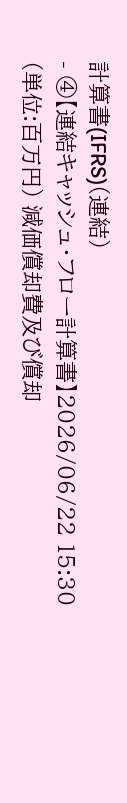計算書(IFRS)(連結)
- ④【連結キャッシュ・フロー計算書】2026/06/22 15:30
(単位:百万円) 減価償却費及び償却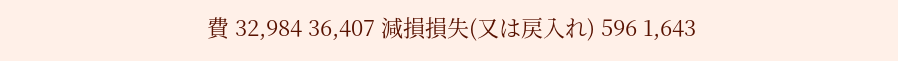費 32,984 36,407 減損損失(又は戻入れ) 596 1,643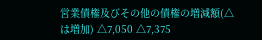営業債権及びその他の債権の増減額(△は増加) △7,050 △7,375